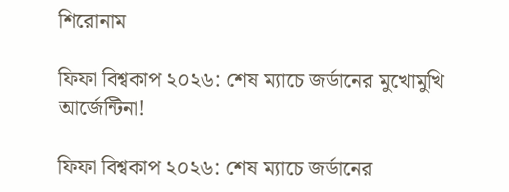শিরোনাম

ফিফা বিশ্বকাপ ২০২৬: শেষ ম্যাচে জর্ডানের মুখোমুখি আর্জেন্টিনা!

ফিফা বিশ্বকাপ ২০২৬: শেষ ম্যাচে জর্ডানের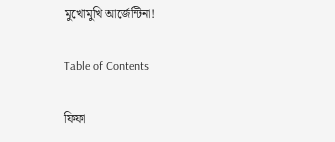মুখোমুখি আর্জেন্টিনা!

Table of Contents

ফিফা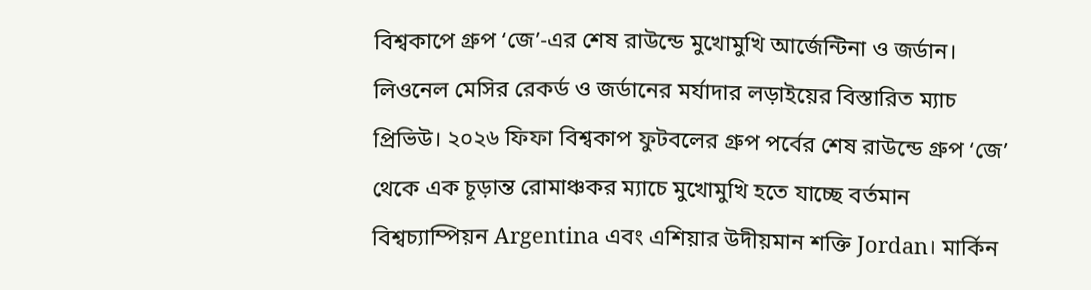বিশ্বকাপে গ্রুপ ‘জে’-এর শেষ রাউন্ডে মুখোমুখি আর্জেন্টিনা ও জর্ডান। লিওনেল মেসির রেকর্ড ও জর্ডানের মর্যাদার লড়াইয়ের বিস্তারিত ম্যাচ প্রিভিউ। ২০২৬ ফিফা বিশ্বকাপ ফুটবলের গ্রুপ পর্বের শেষ রাউন্ডে গ্রুপ ‘জে’ থেকে এক চূড়ান্ত রোমাঞ্চকর ম্যাচে মুখোমুখি হতে যাচ্ছে বর্তমান বিশ্বচ্যাম্পিয়ন Argentina এবং এশিয়ার উদীয়মান শক্তি Jordan। মার্কিন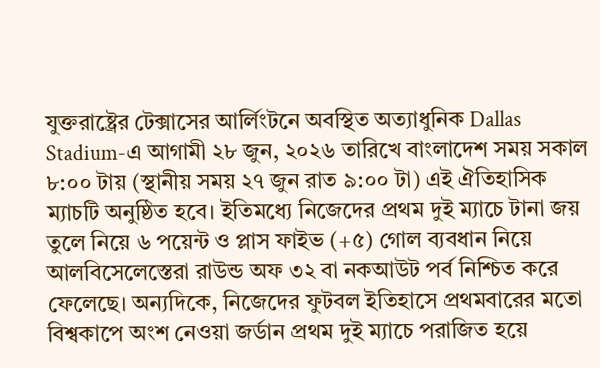যুক্তরাষ্ট্রের টেক্সাসের আর্লিংটনে অবস্থিত অত্যাধুনিক Dallas Stadium-এ আগামী ২৮ জুন, ২০২৬ তারিখে বাংলাদেশ সময় সকাল ৮:০০ টায় (স্থানীয় সময় ২৭ জুন রাত ৯:০০ টা) এই ঐতিহাসিক ম্যাচটি অনুষ্ঠিত হবে। ইতিমধ্যে নিজেদের প্রথম দুই ম্যাচে টানা জয় তুলে নিয়ে ৬ পয়েন্ট ও প্লাস ফাইভ (+৫) গোল ব্যবধান নিয়ে আলবিসেলেস্তেরা রাউন্ড অফ ৩২ বা নকআউট পর্ব নিশ্চিত করে ফেলেছে। অন্যদিকে, নিজেদের ফুটবল ইতিহাসে প্রথমবারের মতো বিশ্বকাপে অংশ নেওয়া জর্ডান প্রথম দুই ম্যাচে পরাজিত হয়ে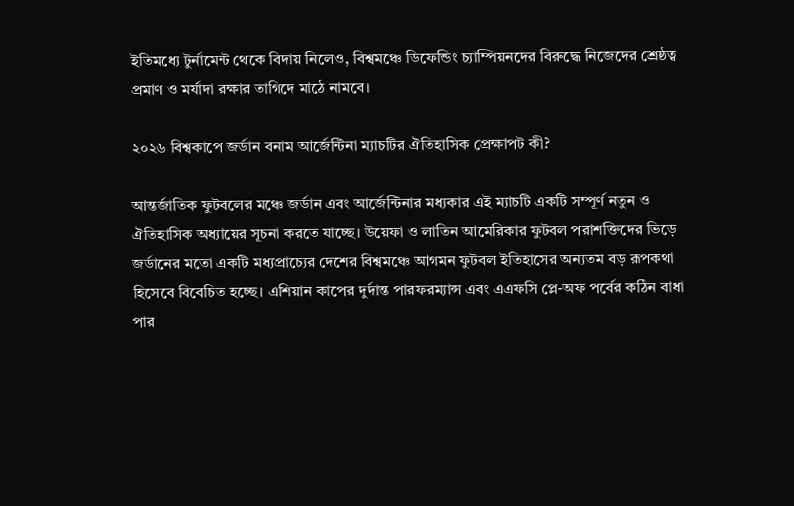ইতিমধ্যে টুর্নামেন্ট থেকে বিদায় নিলেও, বিশ্বমঞ্চে ডিফেন্ডিং চ্যাম্পিয়নদের বিরুদ্ধে নিজেদের শ্রেষ্ঠত্ব প্রমাণ ও মর্যাদা রক্ষার তাগিদে মাঠে নামবে।

২০২৬ বিশ্বকাপে জর্ডান বনাম আর্জেন্টিনা ম্যাচটির ঐতিহাসিক প্রেক্ষাপট কী?

আন্তর্জাতিক ফুটবলের মঞ্চে জর্ডান এবং আর্জেন্টিনার মধ্যকার এই ম্যাচটি একটি সম্পূর্ণ নতুন ও ঐতিহাসিক অধ্যায়ের সূচনা করতে যাচ্ছে। উয়েফা ও লাতিন আমেরিকার ফুটবল পরাশক্তিদের ভিড়ে জর্ডানের মতো একটি মধ্যপ্রাচ্যের দেশের বিশ্বমঞ্চে আগমন ফুটবল ইতিহাসের অন্যতম বড় রূপকথা হিসেবে বিবেচিত হচ্ছে। এশিয়ান কাপের দুর্দান্ত পারফরম্যান্স এবং এএফসি প্লে-অফ পর্বের কঠিন বাধা পার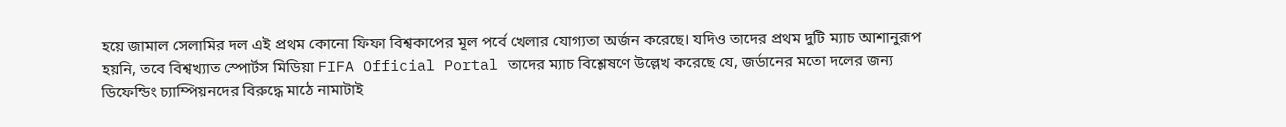হয়ে জামাল সেলামির দল এই প্রথম কোনো ফিফা বিশ্বকাপের মূল পর্বে খেলার যোগ্যতা অর্জন করেছে। যদিও তাদের প্রথম দুটি ম্যাচ আশানুরূপ হয়নি, তবে বিশ্বখ্যাত স্পোর্টস মিডিয়া FIFA Official Portal তাদের ম্যাচ বিশ্লেষণে উল্লেখ করেছে যে, জর্ডানের মতো দলের জন্য ডিফেন্ডিং চ্যাম্পিয়নদের বিরুদ্ধে মাঠে নামাটাই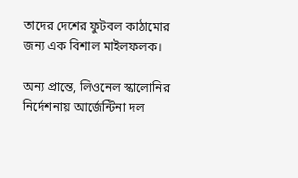তাদের দেশের ফুটবল কাঠামোর জন্য এক বিশাল মাইলফলক।

অন্য প্রান্তে, লিওনেল স্কালোনির নির্দেশনায় আর্জেন্টিনা দল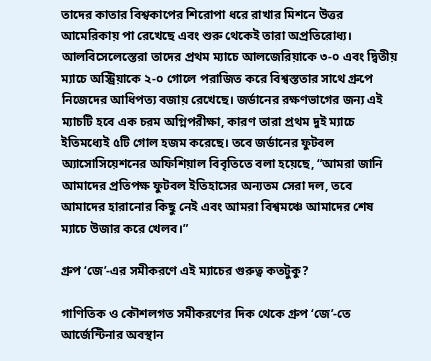তাদের কাতার বিশ্বকাপের শিরোপা ধরে রাখার মিশনে উত্তর আমেরিকায় পা রেখেছে এবং শুরু থেকেই তারা অপ্রতিরোধ্য। আলবিসেলেস্তেরা তাদের প্রথম ম্যাচে আলজেরিয়াকে ৩-০ এবং দ্বিতীয় ম্যাচে অস্ট্রিয়াকে ২-০ গোলে পরাজিত করে বিশ্বস্ততার সাথে গ্রুপে নিজেদের আধিপত্য বজায় রেখেছে। জর্ডানের রক্ষণভাগের জন্য এই ম্যাচটি হবে এক চরম অগ্নিপরীক্ষা, কারণ তারা প্রথম দুই ম্যাচে ইতিমধ্যেই ৫টি গোল হজম করেছে। তবে জর্ডানের ফুটবল অ্যাসোসিয়েশনের অফিশিয়াল বিবৃতিতে বলা হয়েছে, “আমরা জানি আমাদের প্রতিপক্ষ ফুটবল ইতিহাসের অন্যতম সেরা দল, তবে আমাদের হারানোর কিছু নেই এবং আমরা বিশ্বমঞ্চে আমাদের শেষ ম্যাচে উজার করে খেলব।”

গ্রুপ ‘জে’-এর সমীকরণে এই ম্যাচের গুরুত্ব কতটুকু?

গাণিতিক ও কৌশলগত সমীকরণের দিক থেকে গ্রুপ ‘জে’-তে আর্জেন্টিনার অবস্থান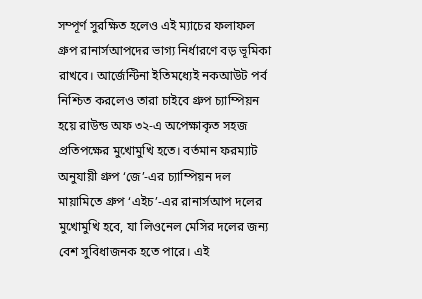সম্পূর্ণ সুরক্ষিত হলেও এই ম্যাচের ফলাফল গ্রুপ রানার্সআপদের ভাগ্য নির্ধারণে বড় ভূমিকা রাখবে। আর্জেন্টিনা ইতিমধ্যেই নকআউট পর্ব নিশ্চিত করলেও তারা চাইবে গ্রুপ চ্যাম্পিয়ন হয়ে রাউন্ড অফ ৩২-এ অপেক্ষাকৃত সহজ প্রতিপক্ষের মুখোমুখি হতে। বর্তমান ফরম্যাট অনুযায়ী গ্রুপ ‘জে’-এর চ্যাম্পিয়ন দল মায়ামিতে গ্রুপ ‘এইচ’-এর রানার্সআপ দলের মুখোমুখি হবে, যা লিওনেল মেসির দলের জন্য বেশ সুবিধাজনক হতে পারে। এই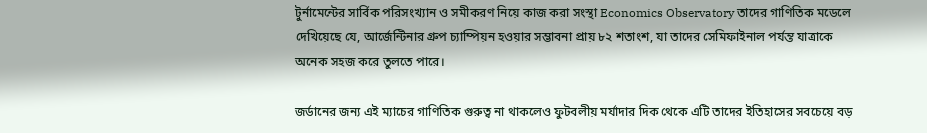টুর্নামেন্টের সার্বিক পরিসংখ্যান ও সমীকরণ নিয়ে কাজ করা সংস্থা Economics Observatory তাদের গাণিতিক মডেলে দেখিয়েছে যে, আর্জেন্টিনার গ্রুপ চ্যাম্পিয়ন হওয়ার সম্ভাবনা প্রায় ৮২ শতাংশ, যা তাদের সেমিফাইনাল পর্যন্ত যাত্রাকে অনেক সহজ করে তুলতে পারে।

জর্ডানের জন্য এই ম্যাচের গাণিতিক গুরুত্ব না থাকলেও ফুটবলীয় মর্যাদার দিক থেকে এটি তাদের ইতিহাসের সবচেয়ে বড়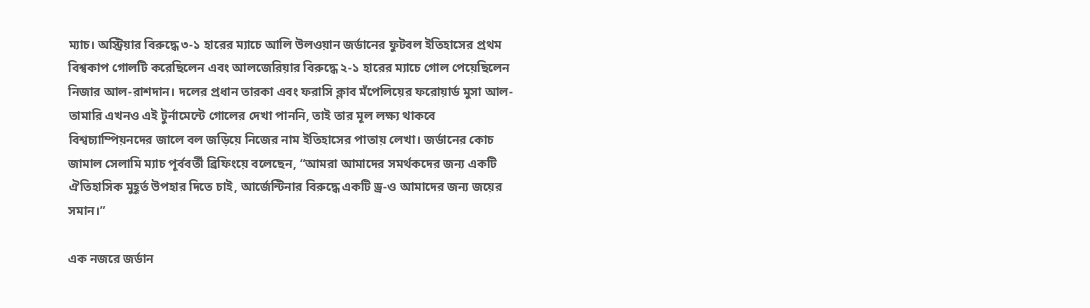ম্যাচ। অস্ট্রিয়ার বিরুদ্ধে ৩-১ হারের ম্যাচে আলি উলওয়ান জর্ডানের ফুটবল ইতিহাসের প্রথম বিশ্বকাপ গোলটি করেছিলেন এবং আলজেরিয়ার বিরুদ্ধে ২-১ হারের ম্যাচে গোল পেয়েছিলেন নিজার আল-রাশদান। দলের প্রধান তারকা এবং ফরাসি ক্লাব মঁপেলিয়ের ফরোয়ার্ড মুসা আল-তামারি এখনও এই টুর্নামেন্টে গোলের দেখা পাননি, তাই তার মূল লক্ষ্য থাকবে বিশ্বচ্যাম্পিয়নদের জালে বল জড়িয়ে নিজের নাম ইতিহাসের পাতায় লেখা। জর্ডানের কোচ জামাল সেলামি ম্যাচ পূর্ববর্তী ব্রিফিংয়ে বলেছেন, “আমরা আমাদের সমর্থকদের জন্য একটি ঐতিহাসিক মুহূর্ত উপহার দিতে চাই, আর্জেন্টিনার বিরুদ্ধে একটি ড্র-ও আমাদের জন্য জয়ের সমান।”

এক নজরে জর্ডান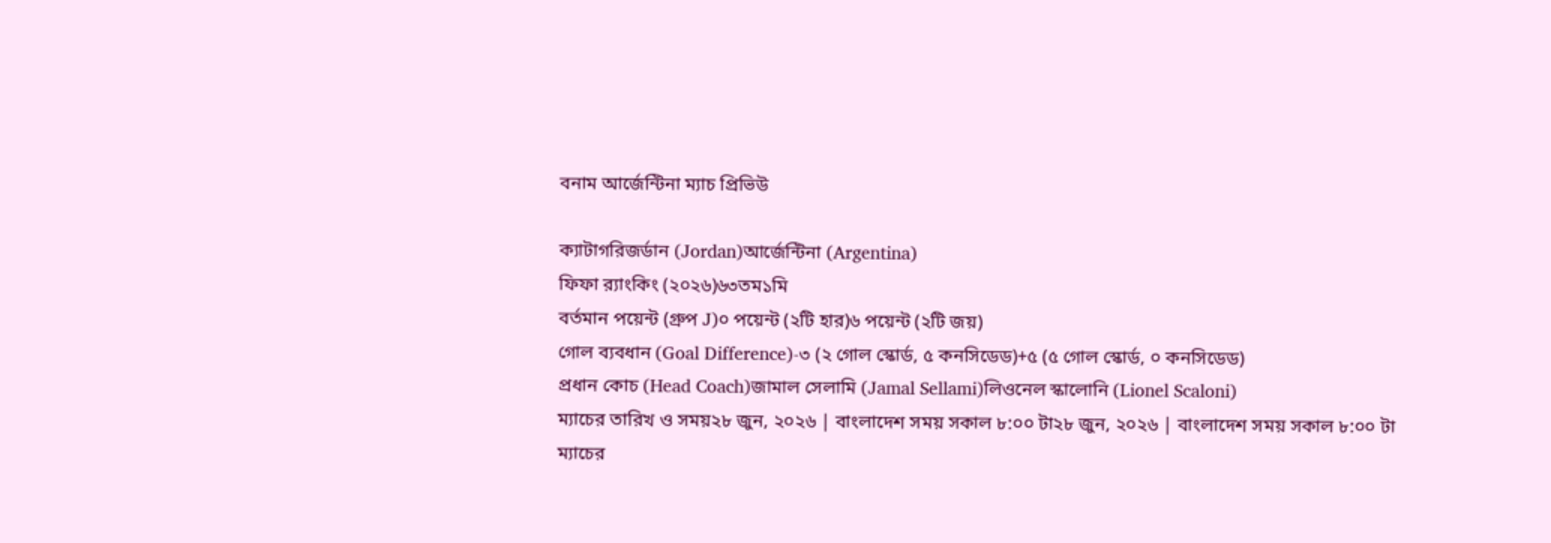বনাম আর্জেন্টিনা ম্যাচ প্রিভিউ

ক্যাটাগরিজর্ডান (Jordan)আর্জেন্টিনা (Argentina)
ফিফা র‍্যাংকিং (২০২৬)৬৩তম১মি
বর্তমান পয়েন্ট (গ্রুপ J)০ পয়েন্ট (২টি হার)৬ পয়েন্ট (২টি জয়)
গোল ব্যবধান (Goal Difference)-৩ (২ গোল স্কোর্ড, ৫ কনসিডেড)+৫ (৫ গোল স্কোর্ড, ০ কনসিডেড)
প্রধান কোচ (Head Coach)জামাল সেলামি (Jamal Sellami)লিওনেল স্কালোনি (Lionel Scaloni)
ম্যাচের তারিখ ও সময়২৮ জুন, ২০২৬ | বাংলাদেশ সময় সকাল ৮:০০ টা২৮ জুন, ২০২৬ | বাংলাদেশ সময় সকাল ৮:০০ টা
ম্যাচের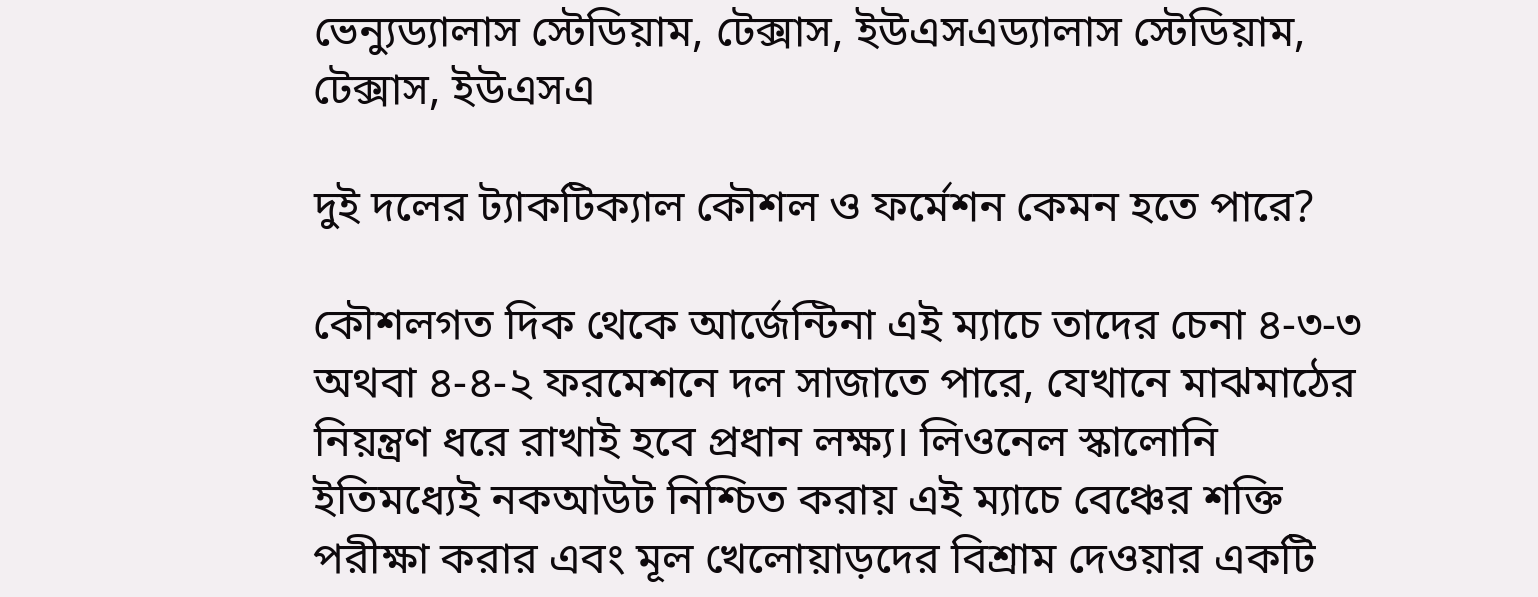ভেন্যুড্যালাস স্টেডিয়াম, টেক্সাস, ইউএসএড্যালাস স্টেডিয়াম, টেক্সাস, ইউএসএ

দুই দলের ট্যাকটিক্যাল কৌশল ও ফর্মেশন কেমন হতে পারে?

কৌশলগত দিক থেকে আর্জেন্টিনা এই ম্যাচে তাদের চেনা ৪-৩-৩ অথবা ৪-৪-২ ফরমেশনে দল সাজাতে পারে, যেখানে মাঝমাঠের নিয়ন্ত্রণ ধরে রাখাই হবে প্রধান লক্ষ্য। লিওনেল স্কালোনি ইতিমধ্যেই নকআউট নিশ্চিত করায় এই ম্যাচে বেঞ্চের শক্তি পরীক্ষা করার এবং মূল খেলোয়াড়দের বিশ্রাম দেওয়ার একটি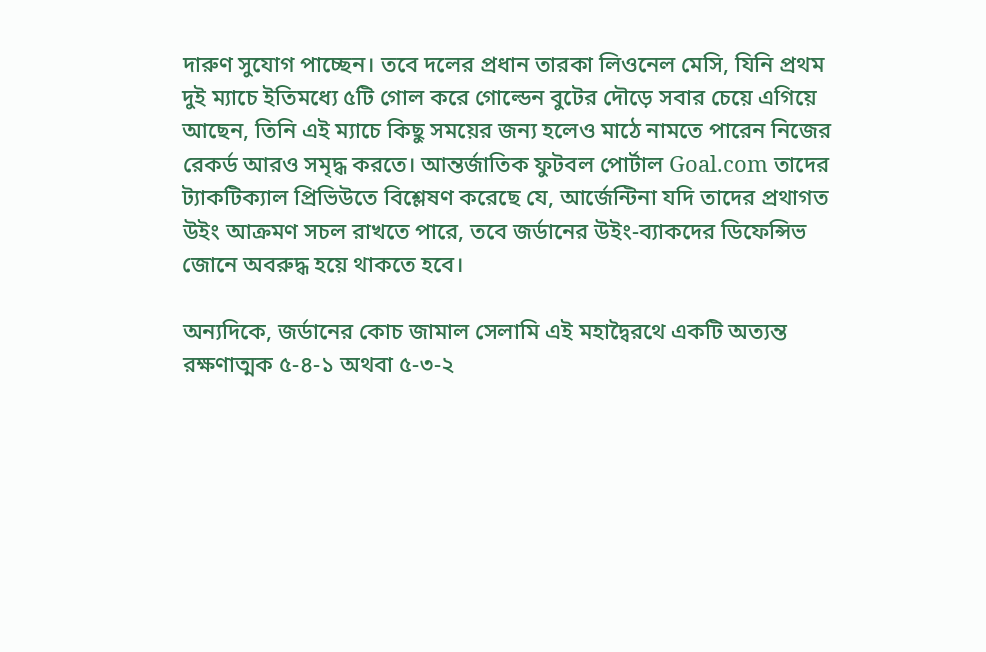দারুণ সুযোগ পাচ্ছেন। তবে দলের প্রধান তারকা লিওনেল মেসি, যিনি প্রথম দুই ম্যাচে ইতিমধ্যে ৫টি গোল করে গোল্ডেন বুটের দৌড়ে সবার চেয়ে এগিয়ে আছেন, তিনি এই ম্যাচে কিছু সময়ের জন্য হলেও মাঠে নামতে পারেন নিজের রেকর্ড আরও সমৃদ্ধ করতে। আন্তর্জাতিক ফুটবল পোর্টাল Goal.com তাদের ট্যাকটিক্যাল প্রিভিউতে বিশ্লেষণ করেছে যে, আর্জেন্টিনা যদি তাদের প্রথাগত উইং আক্রমণ সচল রাখতে পারে, তবে জর্ডানের উইং-ব্যাকদের ডিফেন্সিভ জোনে অবরুদ্ধ হয়ে থাকতে হবে।

অন্যদিকে, জর্ডানের কোচ জামাল সেলামি এই মহাদ্বৈরথে একটি অত্যন্ত রক্ষণাত্মক ৫-৪-১ অথবা ৫-৩-২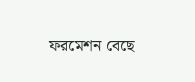ফরমেশন বেছে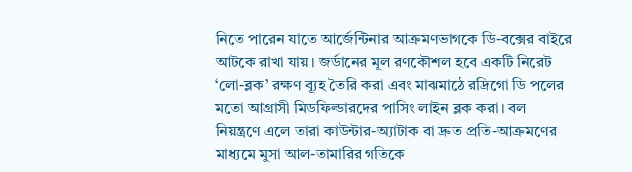নিতে পারেন যাতে আর্জেন্টিনার আক্রমণভাগকে ডি-বক্সের বাইরে আটকে রাখা যায়। জর্ডানের মূল রণকৌশল হবে একটি নিরেট ‘লো-ব্লক’ রক্ষণ ব্যূহ তৈরি করা এবং মাঝমাঠে রদ্রিগো ডি পলের মতো আগ্রাসী মিডফিল্ডারদের পাসিং লাইন ব্লক করা। বল নিয়ন্ত্রণে এলে তারা কাউন্টার-অ্যাটাক বা দ্রুত প্রতি-আক্রমণের মাধ্যমে মুসা আল-তামারির গতিকে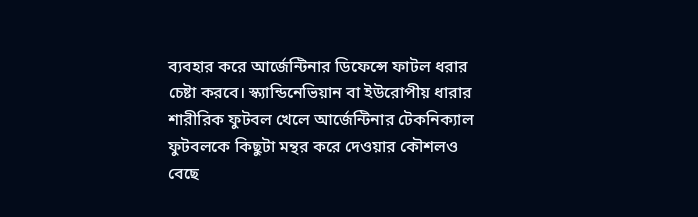ব্যবহার করে আর্জেন্টিনার ডিফেন্সে ফাটল ধরার চেষ্টা করবে। স্ক্যান্ডিনেভিয়ান বা ইউরোপীয় ধারার শারীরিক ফুটবল খেলে আর্জেন্টিনার টেকনিক্যাল ফুটবলকে কিছুটা মন্থর করে দেওয়ার কৌশলও বেছে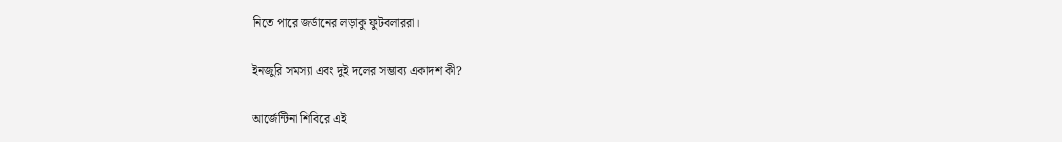নিতে পারে জর্ডানের লড়াকু ফুটবলাররা।

ইনজুরি সমস্যা এবং দুই দলের সম্ভাব্য একাদশ কী?

আর্জেন্টিনা শিবিরে এই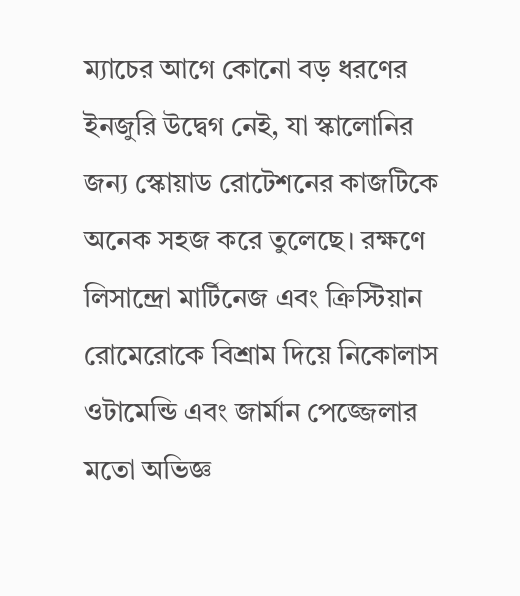ম্যাচের আগে কোনো বড় ধরণের ইনজুরি উদ্বেগ নেই, যা স্কালোনির জন্য স্কোয়াড রোটেশনের কাজটিকে অনেক সহজ করে তুলেছে। রক্ষণে লিসান্দ্রো মার্টিনেজ এবং ক্রিস্টিয়ান রোমেরোকে বিশ্রাম দিয়ে নিকোলাস ওটামেন্ডি এবং জার্মান পেজ্জেলার মতো অভিজ্ঞ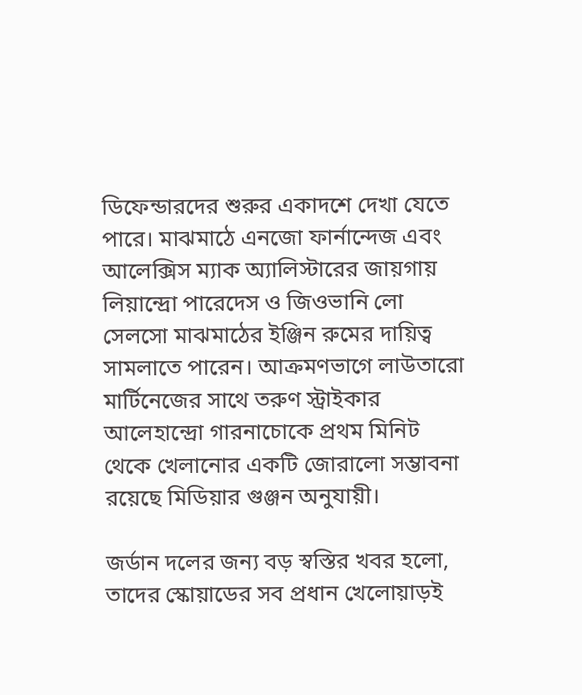ডিফেন্ডারদের শুরুর একাদশে দেখা যেতে পারে। মাঝমাঠে এনজো ফার্নান্দেজ এবং আলেক্সিস ম্যাক অ্যালিস্টারের জায়গায় লিয়ান্দ্রো পারেদেস ও জিওভানি লো সেলসো মাঝমাঠের ইঞ্জিন রুমের দায়িত্ব সামলাতে পারেন। আক্রমণভাগে লাউতারো মার্টিনেজের সাথে তরুণ স্ট্রাইকার আলেহান্দ্রো গারনাচোকে প্রথম মিনিট থেকে খেলানোর একটি জোরালো সম্ভাবনা রয়েছে মিডিয়ার গুঞ্জন অনুযায়ী।

জর্ডান দলের জন্য বড় স্বস্তির খবর হলো, তাদের স্কোয়াডের সব প্রধান খেলোয়াড়ই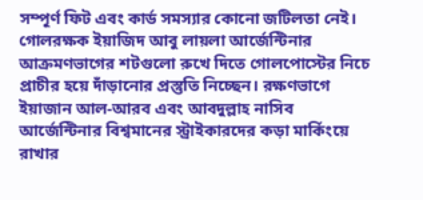সম্পূর্ণ ফিট এবং কার্ড সমস্যার কোনো জটিলতা নেই। গোলরক্ষক ইয়াজিদ আবু লায়লা আর্জেন্টিনার আক্রমণভাগের শটগুলো রুখে দিতে গোলপোস্টের নিচে প্রাচীর হয়ে দাঁড়ানোর প্রস্তুতি নিচ্ছেন। রক্ষণভাগে ইয়াজান আল-আরব এবং আবদুল্লাহ নাসিব আর্জেন্টিনার বিশ্বমানের স্ট্রাইকারদের কড়া মার্কিংয়ে রাখার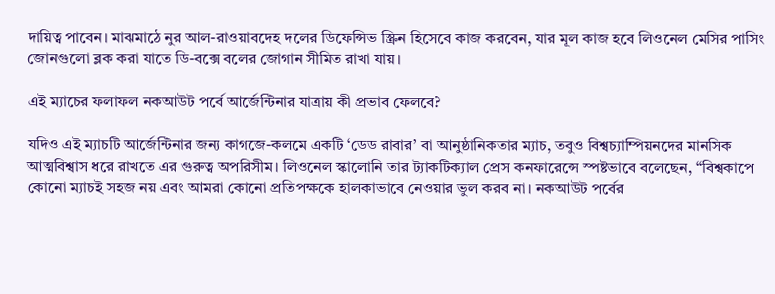দায়িত্ব পাবেন। মাঝমাঠে নুর আল-রাওয়াবদেহ দলের ডিফেন্সিভ স্ক্রিন হিসেবে কাজ করবেন, যার মূল কাজ হবে লিওনেল মেসির পাসিং জোনগুলো ব্লক করা যাতে ডি-বক্সে বলের জোগান সীমিত রাখা যায়।

এই ম্যাচের ফলাফল নকআউট পর্বে আর্জেন্টিনার যাত্রায় কী প্রভাব ফেলবে?

যদিও এই ম্যাচটি আর্জেন্টিনার জন্য কাগজে-কলমে একটি ‘ডেড রাবার’ বা আনুষ্ঠানিকতার ম্যাচ, তবুও বিশ্বচ্যাম্পিয়নদের মানসিক আত্মবিশ্বাস ধরে রাখতে এর গুরুত্ব অপরিসীম। লিওনেল স্কালোনি তার ট্যাকটিক্যাল প্রেস কনফারেন্সে স্পষ্টভাবে বলেছেন, “বিশ্বকাপে কোনো ম্যাচই সহজ নয় এবং আমরা কোনো প্রতিপক্ষকে হালকাভাবে নেওয়ার ভুল করব না। নকআউট পর্বের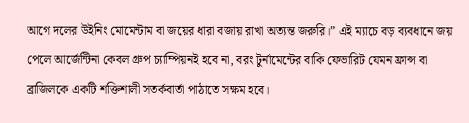আগে দলের উইনিং মোমেন্টাম বা জয়ের ধারা বজায় রাখা অত্যন্ত জরুরি।” এই ম্যাচে বড় ব্যবধানে জয় পেলে আর্জেন্টিনা কেবল গ্রুপ চ্যাম্পিয়নই হবে না, বরং টুর্নামেন্টের বাকি ফেভারিট যেমন ফ্রান্স বা ব্রাজিলকে একটি শক্তিশালী সতর্কবার্তা পাঠাতে সক্ষম হবে।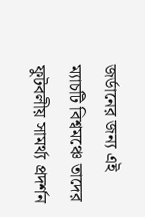জর্ডানের জন্য এই ম্যাচটি বিশ্বমঞ্চে তাদের ফুটবলীয় সামর্থ্য প্রদর্শন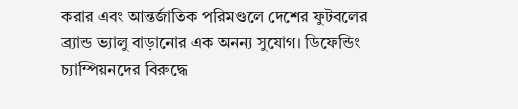করার এবং আন্তর্জাতিক পরিমণ্ডলে দেশের ফুটবলের ব্র্যান্ড ভ্যালু বাড়ানোর এক অনন্য সুযোগ। ডিফেন্ডিং চ্যাম্পিয়নদের বিরুদ্ধে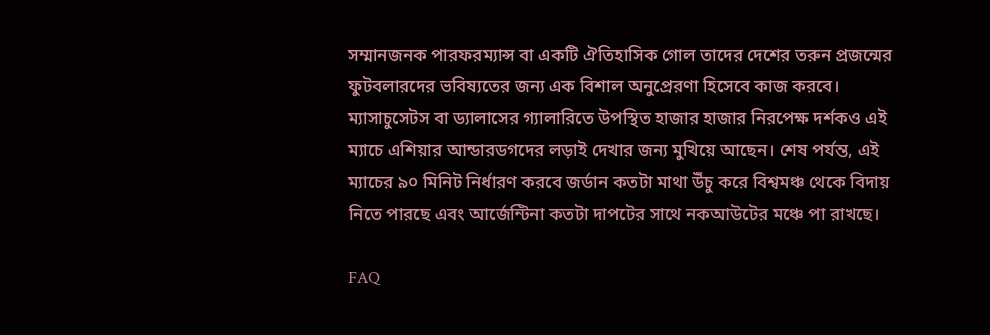সম্মানজনক পারফরম্যান্স বা একটি ঐতিহাসিক গোল তাদের দেশের তরুন প্রজন্মের ফুটবলারদের ভবিষ্যতের জন্য এক বিশাল অনুপ্রেরণা হিসেবে কাজ করবে। ম্যাসাচুসেটস বা ড্যালাসের গ্যালারিতে উপস্থিত হাজার হাজার নিরপেক্ষ দর্শকও এই ম্যাচে এশিয়ার আন্ডারডগদের লড়াই দেখার জন্য মুখিয়ে আছেন। শেষ পর্যন্ত, এই ম্যাচের ৯০ মিনিট নির্ধারণ করবে জর্ডান কতটা মাথা উঁচু করে বিশ্বমঞ্চ থেকে বিদায় নিতে পারছে এবং আর্জেন্টিনা কতটা দাপটের সাথে নকআউটের মঞ্চে পা রাখছে।

FAQ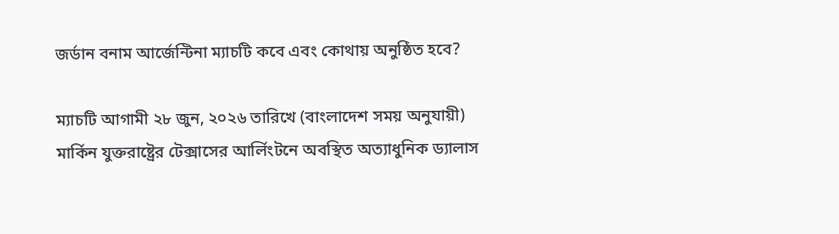জর্ডান বনাম আর্জেন্টিনা ম্যাচটি কবে এবং কোথায় অনুষ্ঠিত হবে?

ম্যাচটি আগামী ২৮ জুন, ২০২৬ তারিখে (বাংলাদেশ সময় অনুযায়ী) মার্কিন যুক্তরাষ্ট্রের টেক্সাসের আর্লিংটনে অবস্থিত অত্যাধুনিক ড্যালাস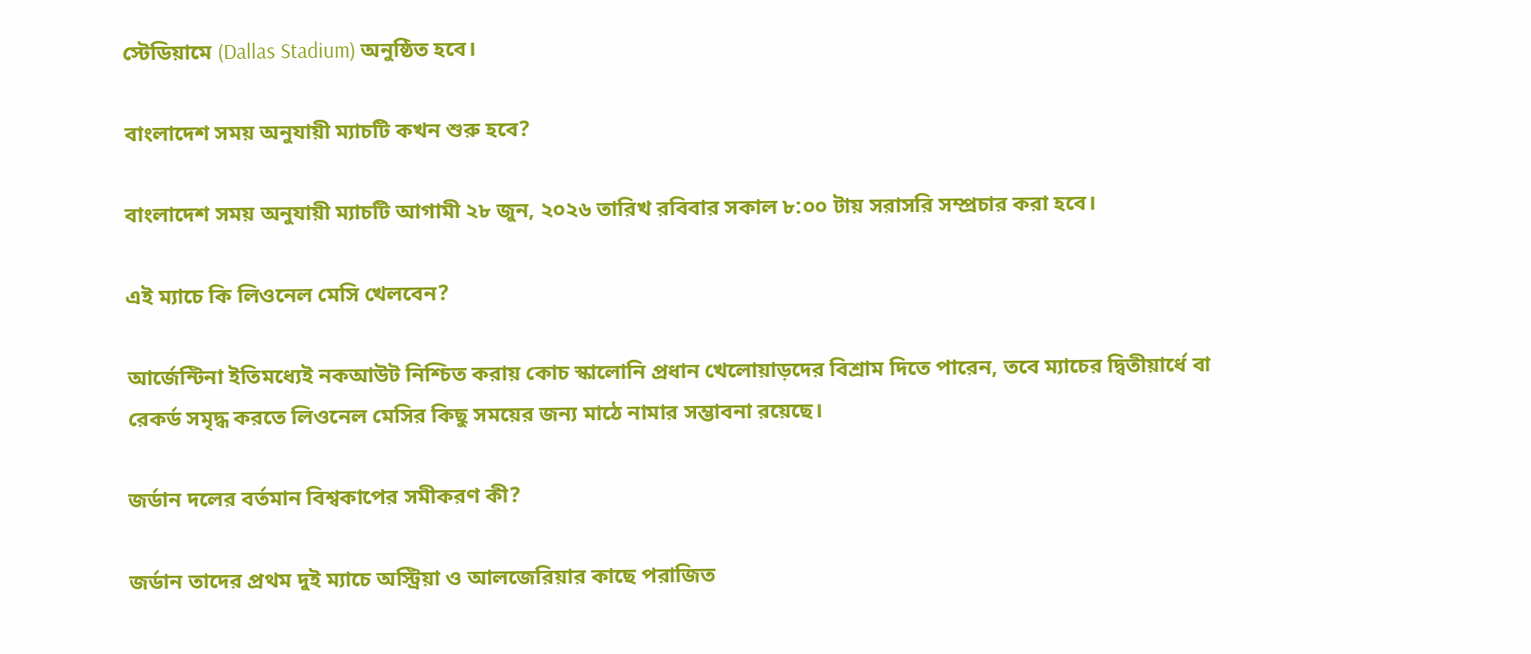স্টেডিয়ামে (Dallas Stadium) অনুষ্ঠিত হবে।

বাংলাদেশ সময় অনুযায়ী ম্যাচটি কখন শুরু হবে?

বাংলাদেশ সময় অনুযায়ী ম্যাচটি আগামী ২৮ জুন, ২০২৬ তারিখ রবিবার সকাল ৮:০০ টায় সরাসরি সম্প্রচার করা হবে।

এই ম্যাচে কি লিওনেল মেসি খেলবেন?

আর্জেন্টিনা ইতিমধ্যেই নকআউট নিশ্চিত করায় কোচ স্কালোনি প্রধান খেলোয়াড়দের বিশ্রাম দিতে পারেন, তবে ম্যাচের দ্বিতীয়ার্ধে বা রেকর্ড সমৃদ্ধ করতে লিওনেল মেসির কিছু সময়ের জন্য মাঠে নামার সম্ভাবনা রয়েছে।

জর্ডান দলের বর্তমান বিশ্বকাপের সমীকরণ কী?

জর্ডান তাদের প্রথম দুই ম্যাচে অস্ট্রিয়া ও আলজেরিয়ার কাছে পরাজিত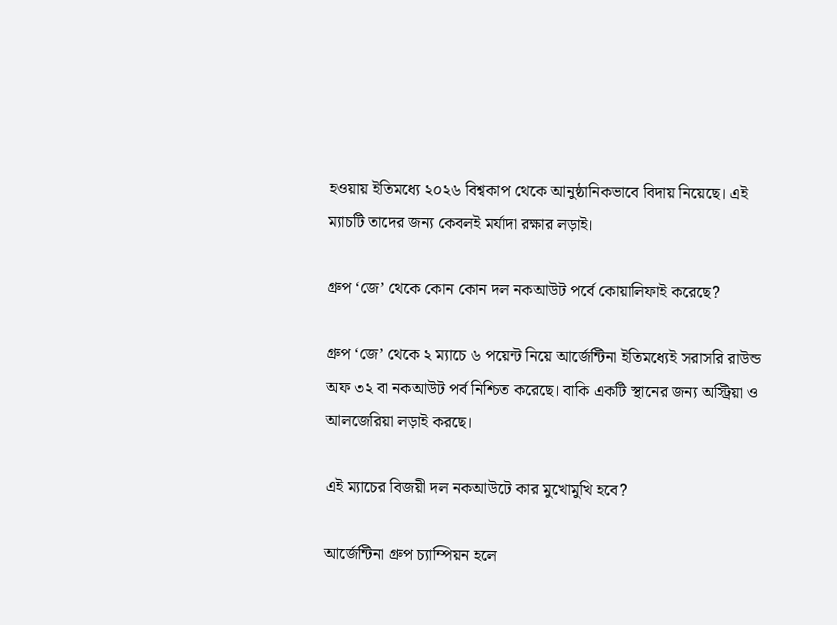হওয়ায় ইতিমধ্যে ২০২৬ বিশ্বকাপ থেকে আনুষ্ঠানিকভাবে বিদায় নিয়েছে। এই ম্যাচটি তাদের জন্য কেবলই মর্যাদা রক্ষার লড়াই।

গ্রুপ ‘জে’ থেকে কোন কোন দল নকআউট পর্বে কোয়ালিফাই করেছে?

গ্রুপ ‘জে’ থেকে ২ ম্যাচে ৬ পয়েন্ট নিয়ে আর্জেন্টিনা ইতিমধ্যেই সরাসরি রাউন্ড অফ ৩২ বা নকআউট পর্ব নিশ্চিত করেছে। বাকি একটি স্থানের জন্য অস্ট্রিয়া ও আলজেরিয়া লড়াই করছে।

এই ম্যাচের বিজয়ী দল নকআউটে কার মুখোমুখি হবে?

আর্জেন্টিনা গ্রুপ চ্যাম্পিয়ন হলে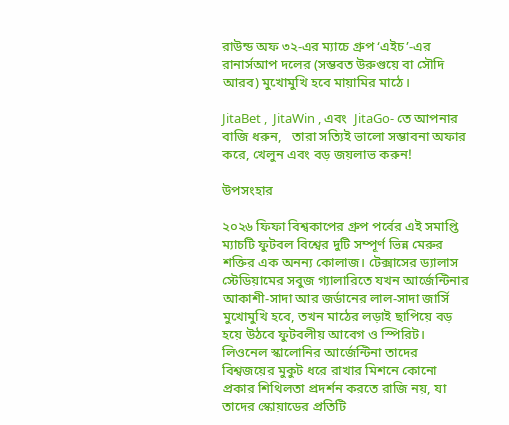রাউন্ড অফ ৩২-এর ম্যাচে গ্রুপ ‘এইচ’-এর রানার্সআপ দলের (সম্ভবত উরুগুয়ে বা সৌদি আরব) মুখোমুখি হবে মায়ামির মাঠে।

JitaBet ,  JitaWin , এবং  JitaGo- তে আপনার বাজি ধরুন,   তারা সত্যিই ভালো সম্ভাবনা অফার করে, খেলুন এবং বড় জয়লাভ করুন!

উপসংহার

২০২৬ ফিফা বিশ্বকাপের গ্রুপ পর্বের এই সমাপ্তি ম্যাচটি ফুটবল বিশ্বের দুটি সম্পূর্ণ ভিন্ন মেরুর শক্তির এক অনন্য কোলাজ। টেক্সাসের ড্যালাস স্টেডিয়ামের সবুজ গ্যালারিতে যখন আর্জেন্টিনার আকাশী-সাদা আর জর্ডানের লাল-সাদা জার্সি মুখোমুখি হবে, তখন মাঠের লড়াই ছাপিয়ে বড় হয়ে উঠবে ফুটবলীয় আবেগ ও স্পিরিট। লিওনেল স্কালোনির আর্জেন্টিনা তাদের বিশ্বজয়ের মুকুট ধরে রাখার মিশনে কোনো প্রকার শিথিলতা প্রদর্শন করতে রাজি নয়, যা তাদের স্কোয়াডের প্রতিটি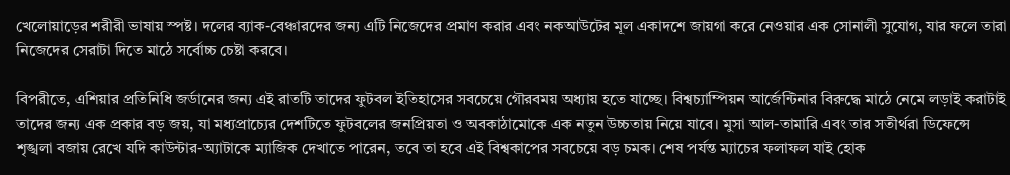খেলোয়াড়ের শরীরী ভাষায় স্পষ্ট। দলের ব্যাক-বেঞ্চারদের জন্য এটি নিজেদের প্রমাণ করার এবং নকআউটের মূল একাদশে জায়গা করে নেওয়ার এক সোনালী সুযোগ, যার ফলে তারা নিজেদের সেরাটা দিতে মাঠে সর্বোচ্চ চেষ্টা করবে।

বিপরীতে, এশিয়ার প্রতিনিধি জর্ডানের জন্য এই রাতটি তাদের ফুটবল ইতিহাসের সবচেয়ে গৌরবময় অধ্যায় হতে যাচ্ছে। বিশ্বচ্যাম্পিয়ন আর্জেন্টিনার বিরুদ্ধে মাঠে নেমে লড়াই করাটাই তাদের জন্য এক প্রকার বড় জয়, যা মধ্যপ্রাচ্যের দেশটিতে ফুটবলের জনপ্রিয়তা ও অবকাঠামোকে এক নতুন উচ্চতায় নিয়ে যাবে। মুসা আল-তামারি এবং তার সতীর্থরা ডিফেন্সে শৃঙ্খলা বজায় রেখে যদি কাউন্টার-অ্যাটাকে ম্যাজিক দেখাতে পারেন, তবে তা হবে এই বিশ্বকাপের সবচেয়ে বড় চমক। শেষ পর্যন্ত ম্যাচের ফলাফল যাই হোক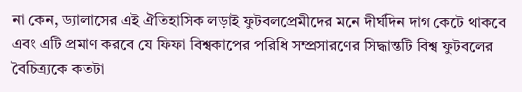না কেন, ড্যালাসের এই ঐতিহাসিক লড়াই ফুটবলপ্রেমীদের মনে দীর্ঘদিন দাগ কেটে থাকবে এবং এটি প্রমাণ করবে যে ফিফা বিশ্বকাপের পরিধি সম্প্রসারণের সিদ্ধান্তটি বিশ্ব ফুটবলের বৈচিত্র্যকে কতটা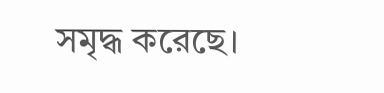সমৃদ্ধ করেছে।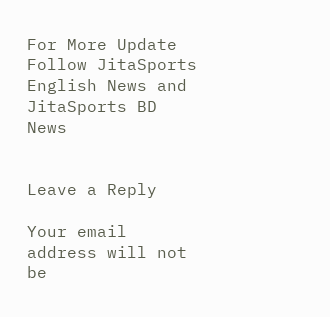For More Update Follow JitaSports English News and JitaSports BD News


Leave a Reply

Your email address will not be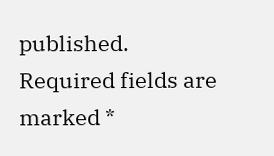published. Required fields are marked *